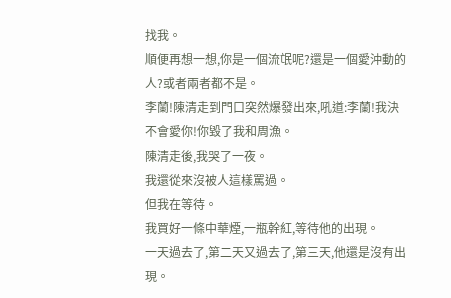找我。
順便再想一想,你是一個流氓呢?還是一個愛沖動的人?或者兩者都不是。
李蘭!陳清走到門口突然爆發出來,吼道:李蘭!我決不會愛你!你毀了我和周漁。
陳清走後,我哭了一夜。
我還從來沒被人這樣罵過。
但我在等待。
我買好一條中華煙,一瓶幹紅,等待他的出現。
一天過去了,第二天又過去了,第三天,他還是沒有出現。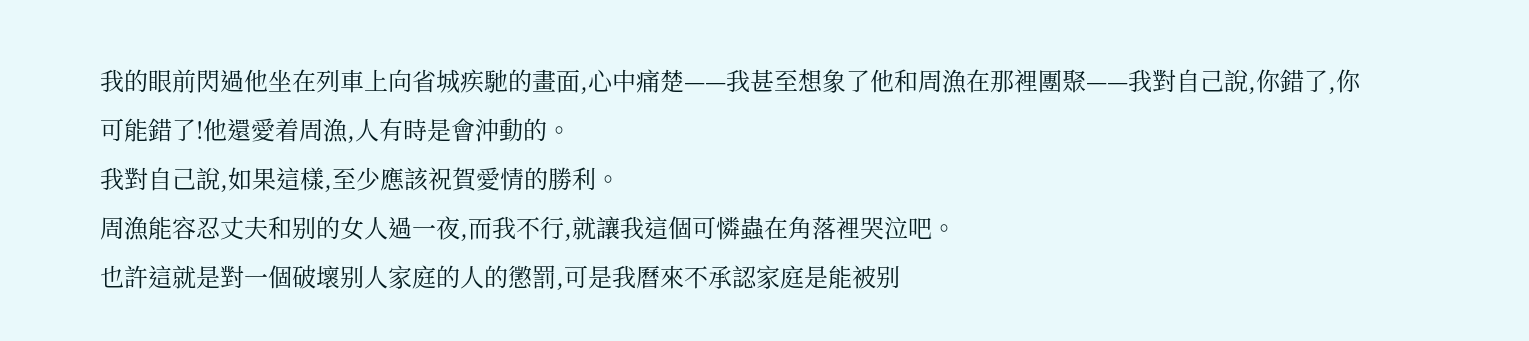我的眼前閃過他坐在列車上向省城疾馳的畫面,心中痛楚——我甚至想象了他和周漁在那裡團聚——我對自己說,你錯了,你可能錯了!他還愛着周漁,人有時是會沖動的。
我對自己說,如果這樣,至少應該祝賀愛情的勝利。
周漁能容忍丈夫和别的女人過一夜,而我不行,就讓我這個可憐蟲在角落裡哭泣吧。
也許這就是對一個破壞别人家庭的人的懲罰,可是我曆來不承認家庭是能被别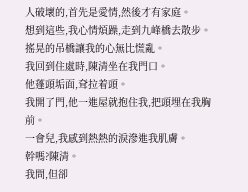人破壞的,首先是愛情,然後才有家庭。
想到這些,我心情煩躁,走到九峰橋去散步。
搖晃的吊橋讓我的心無比慌亂。
我回到住處時,陳清坐在我門口。
他蓬頭垢面,耷拉着頭。
我開了門,他一進屋就抱住我,把頭埋在我胸前。
一會兒,我感到熱熱的淚滲進我肌膚。
幹嗎?陳清。
我問,但卻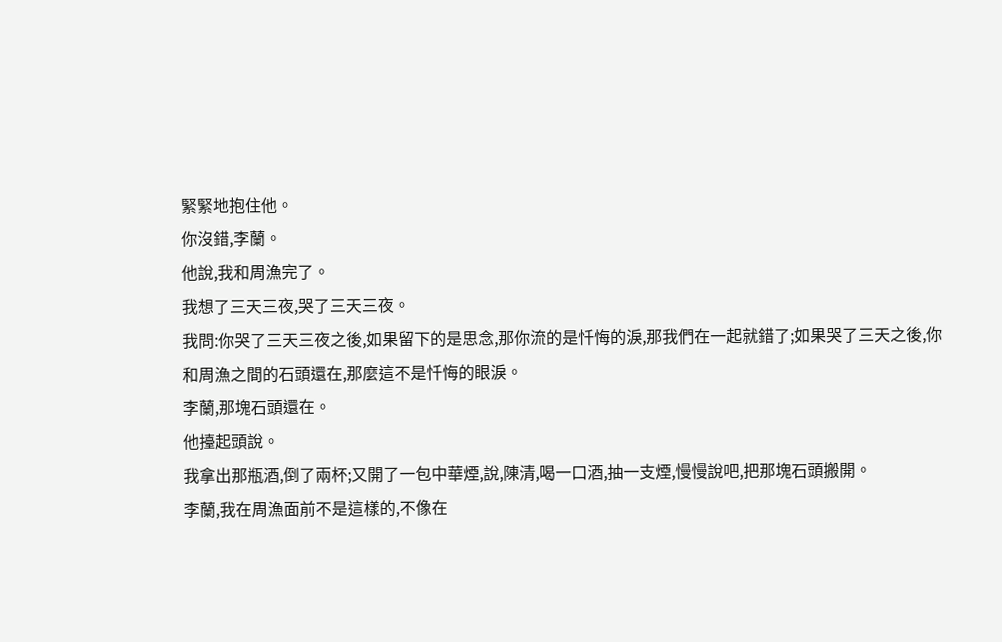緊緊地抱住他。
你沒錯,李蘭。
他說,我和周漁完了。
我想了三天三夜,哭了三天三夜。
我問:你哭了三天三夜之後,如果留下的是思念,那你流的是忏悔的淚,那我們在一起就錯了;如果哭了三天之後,你和周漁之間的石頭還在,那麼這不是忏悔的眼淚。
李蘭,那塊石頭還在。
他擡起頭說。
我拿出那瓶酒,倒了兩杯;又開了一包中華煙,說,陳清,喝一口酒,抽一支煙,慢慢說吧,把那塊石頭搬開。
李蘭,我在周漁面前不是這樣的,不像在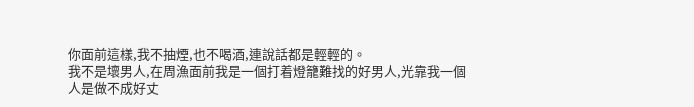你面前這樣,我不抽煙,也不喝酒,連說話都是輕輕的。
我不是壞男人,在周漁面前我是一個打着燈籠難找的好男人,光靠我一個人是做不成好丈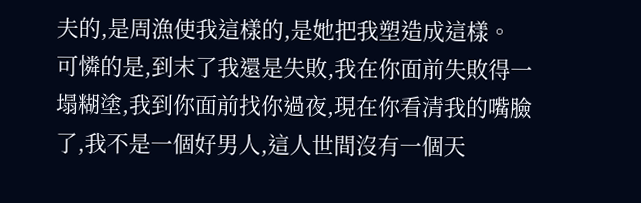夫的,是周漁使我這樣的,是她把我塑造成這樣。
可憐的是,到末了我還是失敗,我在你面前失敗得一塌糊塗,我到你面前找你過夜,現在你看清我的嘴臉了,我不是一個好男人,這人世間沒有一個天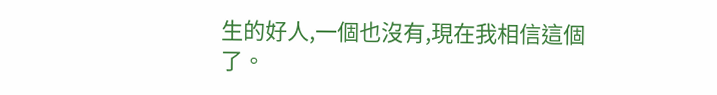生的好人,一個也沒有,現在我相信這個了。